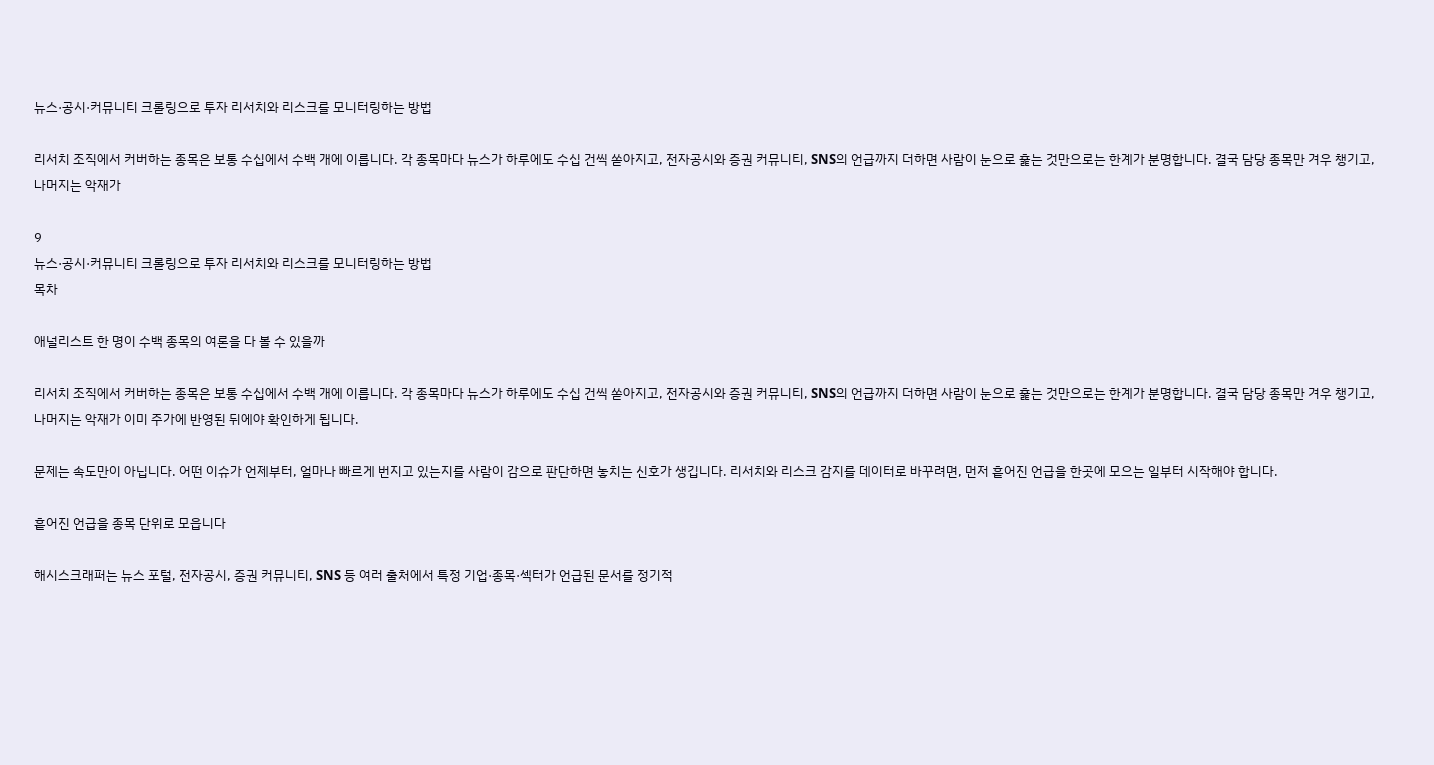뉴스·공시·커뮤니티 크롤링으로 투자 리서치와 리스크를 모니터링하는 방법

리서치 조직에서 커버하는 종목은 보통 수십에서 수백 개에 이릅니다. 각 종목마다 뉴스가 하루에도 수십 건씩 쏟아지고, 전자공시와 증권 커뮤니티, SNS의 언급까지 더하면 사람이 눈으로 훑는 것만으로는 한계가 분명합니다. 결국 담당 종목만 겨우 챙기고, 나머지는 악재가

9
뉴스·공시·커뮤니티 크롤링으로 투자 리서치와 리스크를 모니터링하는 방법
목차

애널리스트 한 명이 수백 종목의 여론을 다 볼 수 있을까

리서치 조직에서 커버하는 종목은 보통 수십에서 수백 개에 이릅니다. 각 종목마다 뉴스가 하루에도 수십 건씩 쏟아지고, 전자공시와 증권 커뮤니티, SNS의 언급까지 더하면 사람이 눈으로 훑는 것만으로는 한계가 분명합니다. 결국 담당 종목만 겨우 챙기고, 나머지는 악재가 이미 주가에 반영된 뒤에야 확인하게 됩니다.

문제는 속도만이 아닙니다. 어떤 이슈가 언제부터, 얼마나 빠르게 번지고 있는지를 사람이 감으로 판단하면 놓치는 신호가 생깁니다. 리서치와 리스크 감지를 데이터로 바꾸려면, 먼저 흩어진 언급을 한곳에 모으는 일부터 시작해야 합니다.

흩어진 언급을 종목 단위로 모읍니다

해시스크래퍼는 뉴스 포털, 전자공시, 증권 커뮤니티, SNS 등 여러 출처에서 특정 기업·종목·섹터가 언급된 문서를 정기적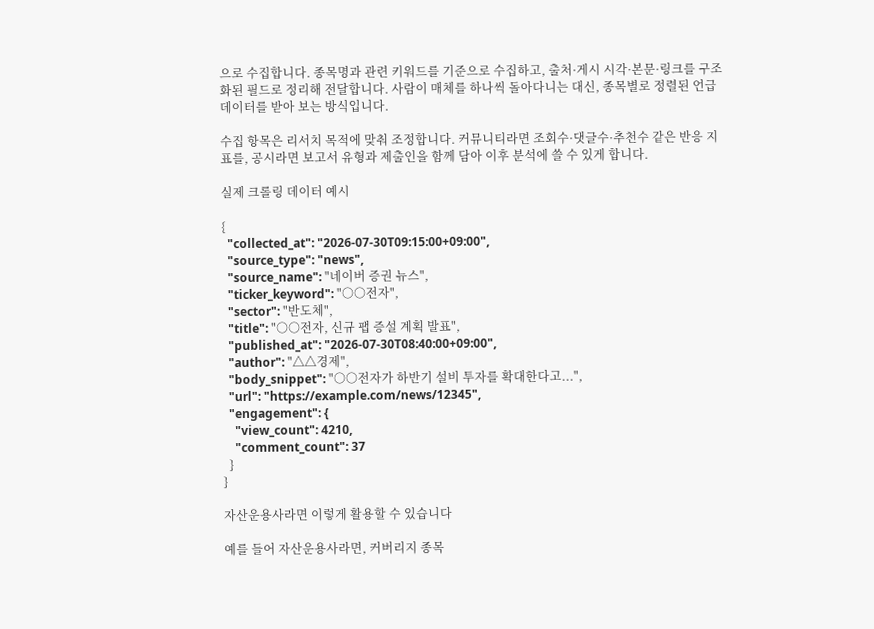으로 수집합니다. 종목명과 관련 키워드를 기준으로 수집하고, 출처·게시 시각·본문·링크를 구조화된 필드로 정리해 전달합니다. 사람이 매체를 하나씩 돌아다니는 대신, 종목별로 정렬된 언급 데이터를 받아 보는 방식입니다.

수집 항목은 리서치 목적에 맞춰 조정합니다. 커뮤니티라면 조회수·댓글수·추천수 같은 반응 지표를, 공시라면 보고서 유형과 제출인을 함께 담아 이후 분석에 쓸 수 있게 합니다.

실제 크롤링 데이터 예시

{
  "collected_at": "2026-07-30T09:15:00+09:00",
  "source_type": "news",
  "source_name": "네이버 증권 뉴스",
  "ticker_keyword": "○○전자",
  "sector": "반도체",
  "title": "○○전자, 신규 팹 증설 계획 발표",
  "published_at": "2026-07-30T08:40:00+09:00",
  "author": "△△경제",
  "body_snippet": "○○전자가 하반기 설비 투자를 확대한다고...",
  "url": "https://example.com/news/12345",
  "engagement": {
    "view_count": 4210,
    "comment_count": 37
  }
}

자산운용사라면 이렇게 활용할 수 있습니다

예를 들어 자산운용사라면, 커버리지 종목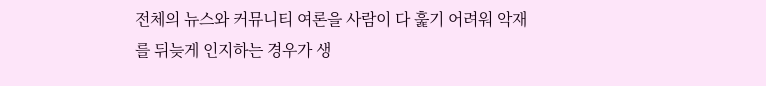전체의 뉴스와 커뮤니티 여론을 사람이 다 훑기 어려워 악재를 뒤늦게 인지하는 경우가 생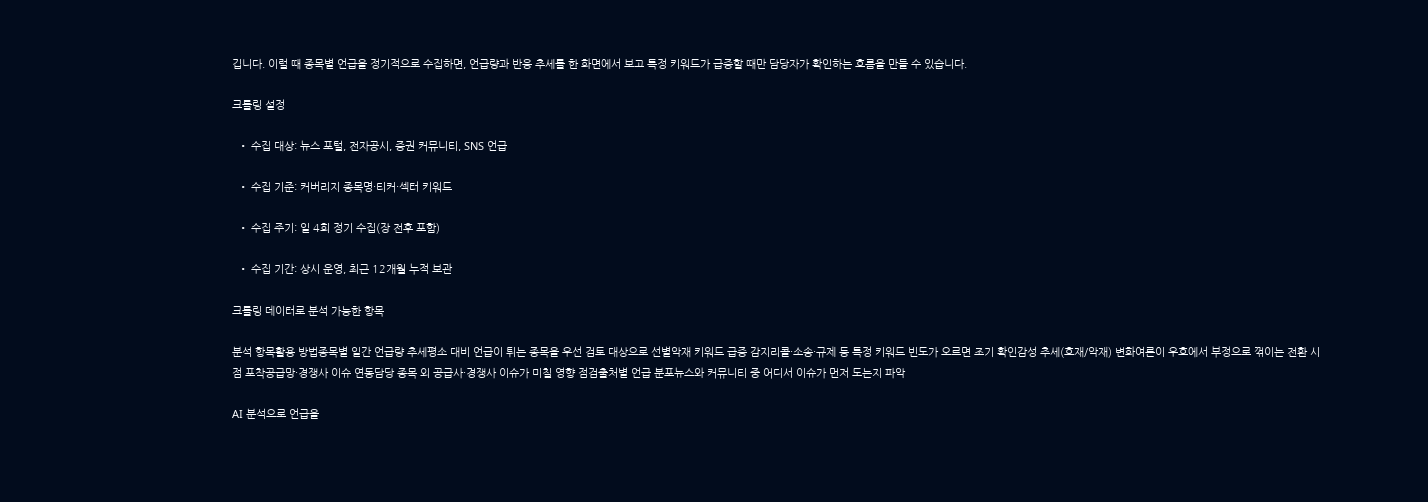깁니다. 이럴 때 종목별 언급을 정기적으로 수집하면, 언급량과 반응 추세를 한 화면에서 보고 특정 키워드가 급증할 때만 담당자가 확인하는 흐름을 만들 수 있습니다.

크롤링 설정

  • 수집 대상: 뉴스 포털, 전자공시, 증권 커뮤니티, SNS 언급

  • 수집 기준: 커버리지 종목명·티커·섹터 키워드

  • 수집 주기: 일 4회 정기 수집(장 전후 포함)

  • 수집 기간: 상시 운영, 최근 12개월 누적 보관

크롤링 데이터로 분석 가능한 항목

분석 항목활용 방법종목별 일간 언급량 추세평소 대비 언급이 튀는 종목을 우선 검토 대상으로 선별악재 키워드 급증 감지리콜·소송·규제 등 특정 키워드 빈도가 오르면 조기 확인감성 추세(호재/악재) 변화여론이 우호에서 부정으로 꺾이는 전환 시점 포착공급망·경쟁사 이슈 연동담당 종목 외 공급사·경쟁사 이슈가 미칠 영향 점검출처별 언급 분포뉴스와 커뮤니티 중 어디서 이슈가 먼저 도는지 파악

AI 분석으로 언급을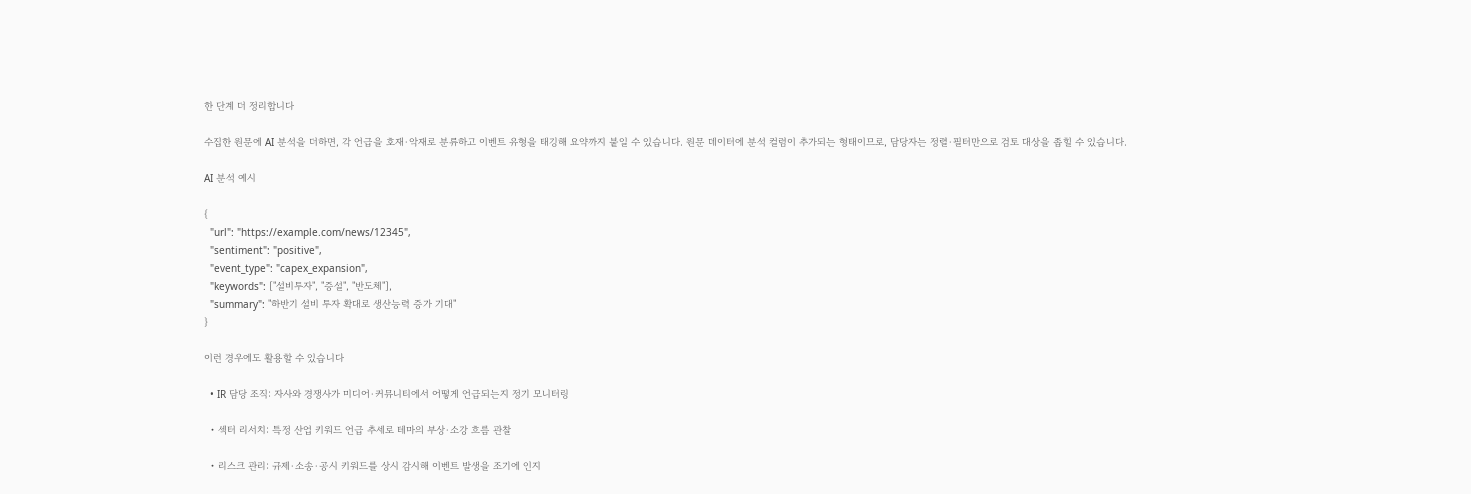한 단계 더 정리합니다

수집한 원문에 AI 분석을 더하면, 각 언급을 호재·악재로 분류하고 이벤트 유형을 태깅해 요약까지 붙일 수 있습니다. 원문 데이터에 분석 컬럼이 추가되는 형태이므로, 담당자는 정렬·필터만으로 검토 대상을 좁힐 수 있습니다.

AI 분석 예시

{
  "url": "https://example.com/news/12345",
  "sentiment": "positive",
  "event_type": "capex_expansion",
  "keywords": ["설비투자", "증설", "반도체"],
  "summary": "하반기 설비 투자 확대로 생산능력 증가 기대"
}

이런 경우에도 활용할 수 있습니다

  • IR 담당 조직: 자사와 경쟁사가 미디어·커뮤니티에서 어떻게 언급되는지 정기 모니터링

  • 섹터 리서치: 특정 산업 키워드 언급 추세로 테마의 부상·소강 흐름 관찰

  • 리스크 관리: 규제·소송·공시 키워드를 상시 감시해 이벤트 발생을 조기에 인지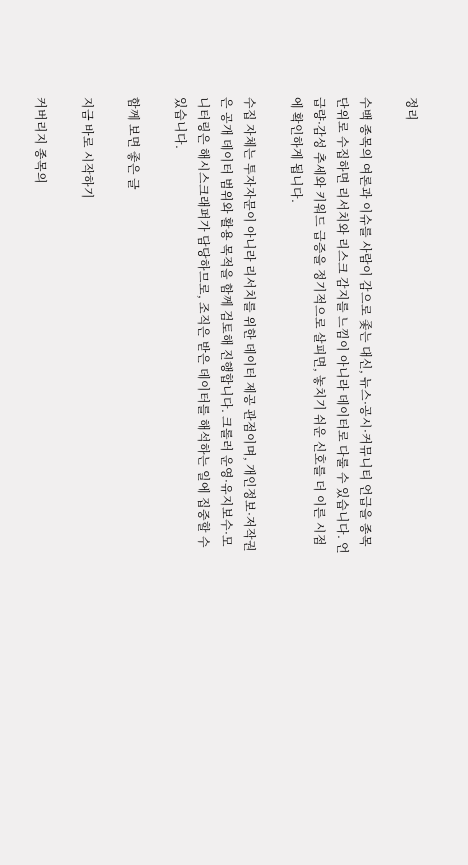정리

수백 종목의 여론과 이슈를 사람이 감으로 좇는 대신, 뉴스·공시·커뮤니티 언급을 종목 단위로 수집하면 리서치와 리스크 감지를 느낌이 아니라 데이터로 다룰 수 있습니다. 언급량·감성 추세와 키워드 급증을 정기적으로 살피면, 놓치기 쉬운 신호를 더 이른 시점에 확인하게 됩니다.

수집 자체는 투자자문이 아니라 리서치를 위한 데이터 제공 관점이며, 개인정보·저작권은 공개 데이터 범위와 활용 목적을 함께 검토해 진행합니다. 크롤러 운영·유지보수·모니터링은 해시스크래퍼가 담당하므로, 조직은 받은 데이터를 해석하는 일에 집중할 수 있습니다.

함께 보면 좋은 글

지금 바로 시작하기

커버리지 종목의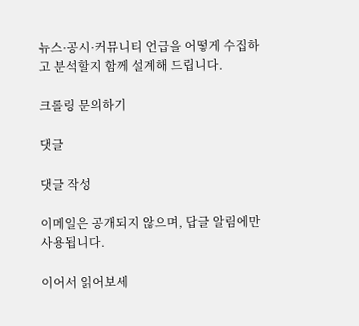뉴스·공시·커뮤니티 언급을 어떻게 수집하고 분석할지 함께 설계해 드립니다.

크롤링 문의하기

댓글

댓글 작성

이메일은 공개되지 않으며, 답글 알림에만 사용됩니다.

이어서 읽어보세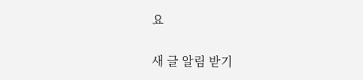요

새 글 알림 받기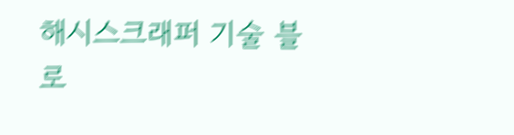해시스크래퍼 기술 블로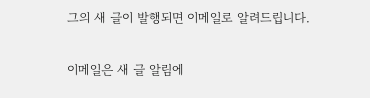그의 새 글이 발행되면 이메일로 알려드립니다.

이메일은 새 글 알림에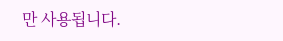만 사용됩니다.